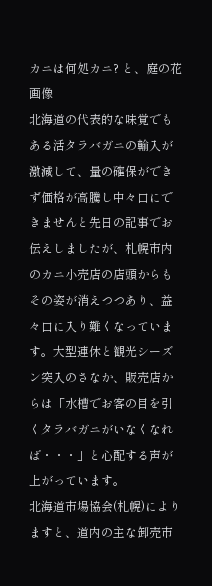カニは何処カニ? と、庭の花画像
北海道の代表的な味覚でもある活タラバガニの輸入が激減して、量の確保ができず価格が高騰し中々口にできませんと先日の記事でお伝えしましたが、札幌市内のカニ小売店の店頭からもその姿が消えつつあり、益々口に入り難くなっています。大型連休と観光シーズン突入のさなか、販売店からは「水槽でお客の目を引くタラバガニがいなくなれば・・・」と心配する声が上がっています。
北海道市場協会(札幌)によりますと、道内の主な卸売市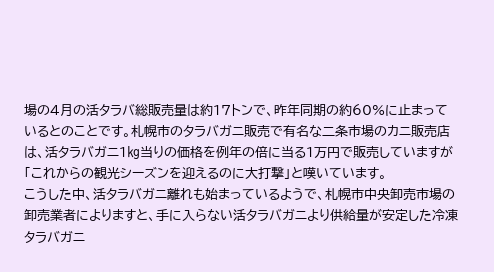場の4月の活タラバ総販売量は約17トンで、昨年同期の約60%に止まっているとのことです。札幌市のタラバガニ販売で有名な二条市場のカニ販売店は、活タラバガニ1㎏当りの価格を例年の倍に当る1万円で販売していますが「これからの観光シーズンを迎えるのに大打撃」と嘆いています。
こうした中、活タラバガニ離れも始まっているようで、札幌市中央卸売市場の卸売業者によりますと、手に入らない活タラバガニより供給量が安定した冷凍タラバガニ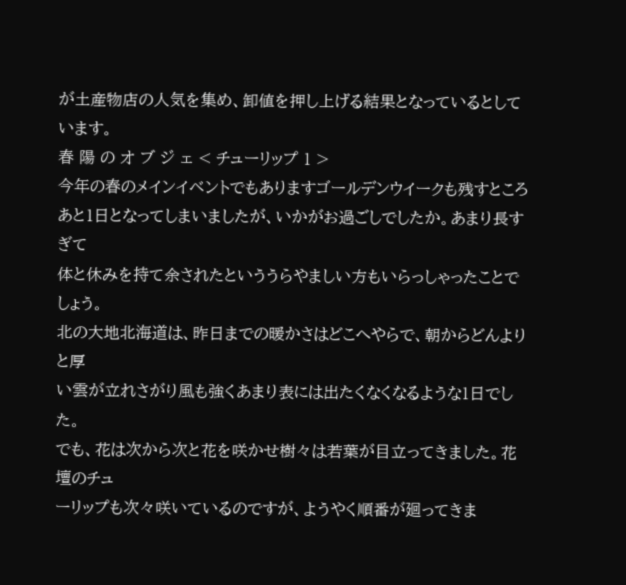が土産物店の人気を集め、卸値を押し上げる結果となっているとしています。
春 陽 の オ ブ ジ ェ < チューリップ 1 >
今年の春のメインイベントでもありますゴールデンウイークも残すところ
あと1日となってしまいましたが、いかがお過ごしでしたか。あまり長すぎて
体と休みを持て余されたといううらやましい方もいらっしゃったことでしょう。
北の大地北海道は、昨日までの暖かさはどこへやらで、朝からどんよりと厚
い雲が立れさがり風も強くあまり表には出たくなくなるような1日でした。
でも、花は次から次と花を咲かせ樹々は若葉が目立ってきました。花壇のチュ
ーリップも次々咲いているのですが、ようやく順番が廻ってきま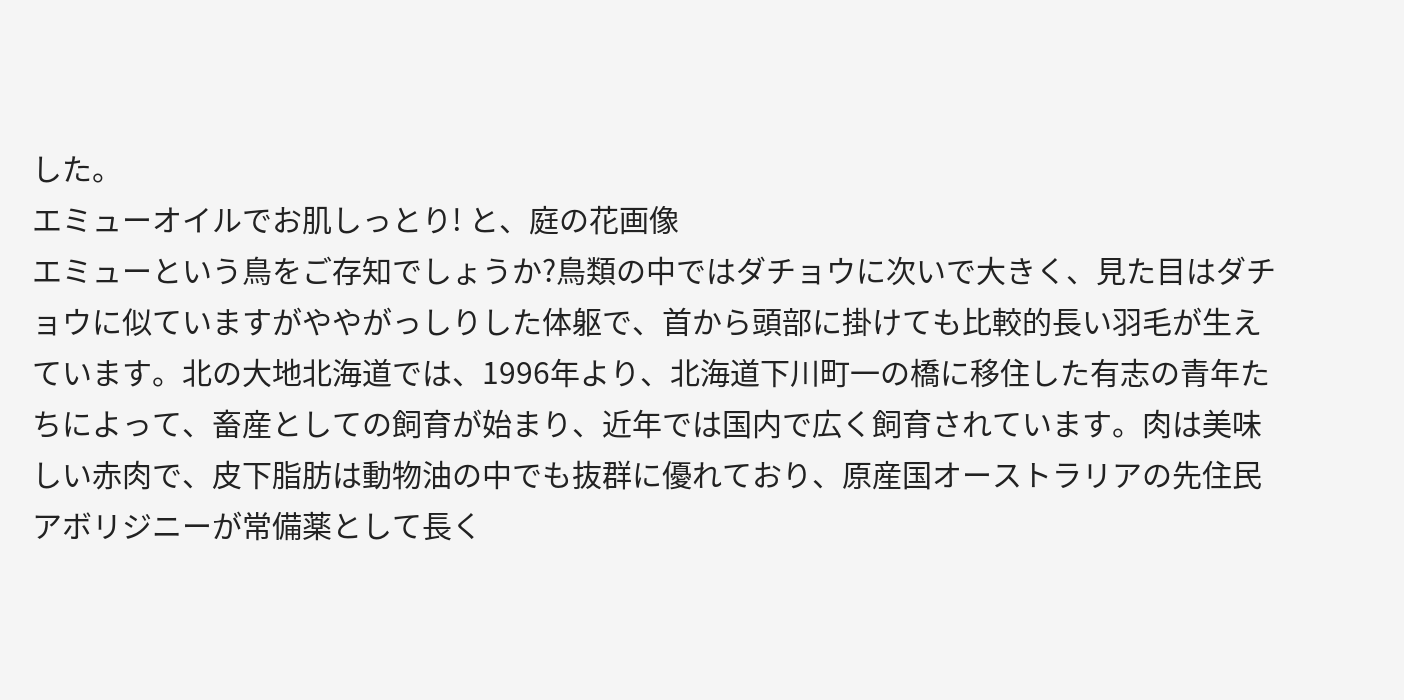した。
エミューオイルでお肌しっとり! と、庭の花画像
エミューという鳥をご存知でしょうか?鳥類の中ではダチョウに次いで大きく、見た目はダチョウに似ていますがややがっしりした体躯で、首から頭部に掛けても比較的長い羽毛が生えています。北の大地北海道では、1996年より、北海道下川町一の橋に移住した有志の青年たちによって、畜産としての飼育が始まり、近年では国内で広く飼育されています。肉は美味しい赤肉で、皮下脂肪は動物油の中でも抜群に優れており、原産国オーストラリアの先住民アボリジニーが常備薬として長く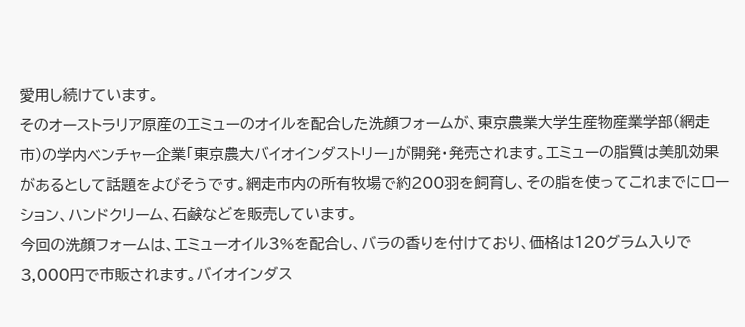愛用し続けています。
そのオーストラリア原産のエミューのオイルを配合した洗顔フォームが、東京農業大学生産物産業学部(網走市)の学内ベンチャー企業「東京農大バイオインダストリー」が開発・発売されます。エミューの脂質は美肌効果があるとして話題をよびそうです。網走市内の所有牧場で約200羽を飼育し、その脂を使ってこれまでにローション、ハンドクリーム、石鹸などを販売しています。
今回の洗顔フォームは、エミューオイル3%を配合し、バラの香りを付けており、価格は120グラム入りで3,000円で市販されます。バイオインダス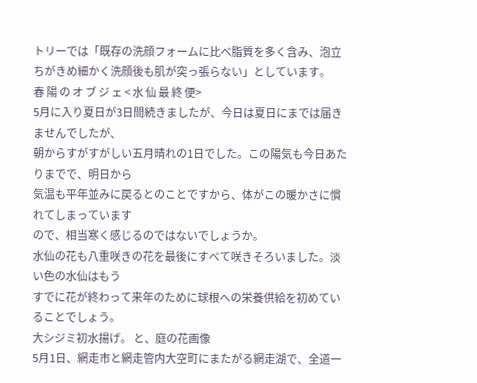トリーでは「既存の洗顔フォームに比べ脂質を多く含み、泡立ちがきめ細かく洗顔後も肌が突っ張らない」としています。
春 陽 の オ ブ ジ ェ < 水 仙 最 終 便>
5月に入り夏日が3日間続きましたが、今日は夏日にまでは届きませんでしたが、
朝からすがすがしい五月晴れの1日でした。この陽気も今日あたりまでで、明日から
気温も平年並みに戻るとのことですから、体がこの暖かさに慣れてしまっています
ので、相当寒く感じるのではないでしょうか。
水仙の花も八重咲きの花を最後にすべて咲きそろいました。淡い色の水仙はもう
すでに花が終わって来年のために球根への栄養供給を初めていることでしょう。
大シジミ初水揚げ。 と、庭の花画像
5月1日、網走市と網走管内大空町にまたがる網走湖で、全道一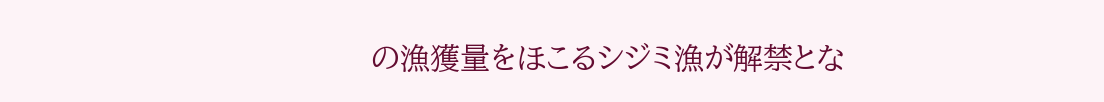の漁獲量をほこるシジミ漁が解禁とな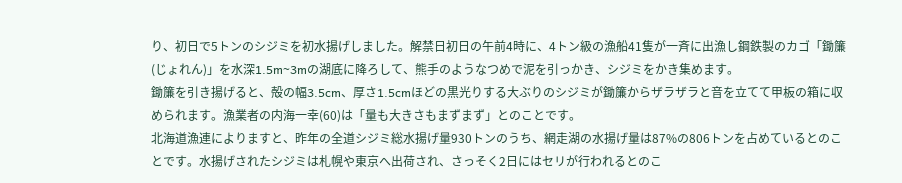り、初日で5トンのシジミを初水揚げしました。解禁日初日の午前4時に、4トン級の漁船41隻が一斉に出漁し鋼鉄製のカゴ「鋤簾(じょれん)」を水深1.5m~3mの湖底に降ろして、熊手のようなつめで泥を引っかき、シジミをかき集めます。
鋤簾を引き揚げると、殻の幅3.5cm、厚さ1.5cmほどの黒光りする大ぶりのシジミが鋤簾からザラザラと音を立てて甲板の箱に収められます。漁業者の内海一幸(60)は「量も大きさもまずまず」とのことです。
北海道漁連によりますと、昨年の全道シジミ総水揚げ量930トンのうち、網走湖の水揚げ量は87%の806トンを占めているとのことです。水揚げされたシジミは札幌や東京へ出荷され、さっそく2日にはセリが行われるとのこ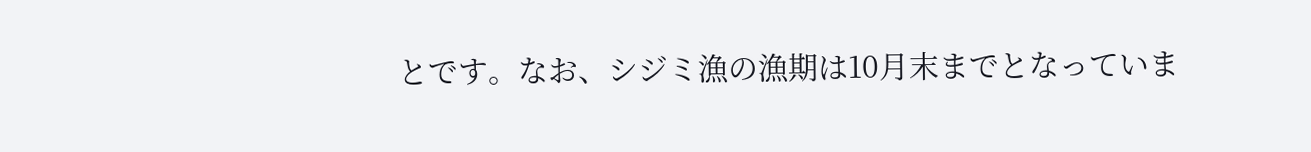とです。なお、シジミ漁の漁期は10月末までとなっていま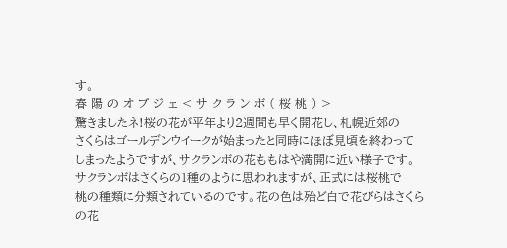す。
春 陽 の オ ブ ジ ェ < サ ク ラ ン ボ ( 桜 桃 ) >
驚きましたネ!桜の花が平年より2週間も早く開花し、札幌近郊の
さくらはゴールデンウイークが始まったと同時にほぼ見頃を終わって
しまったようですが、サクランボの花ももはや満開に近い様子です。
サクランボはさくらの1種のように思われますが、正式には桜桃で
桃の種類に分類されているのです。花の色は殆ど白で花びらはさくら
の花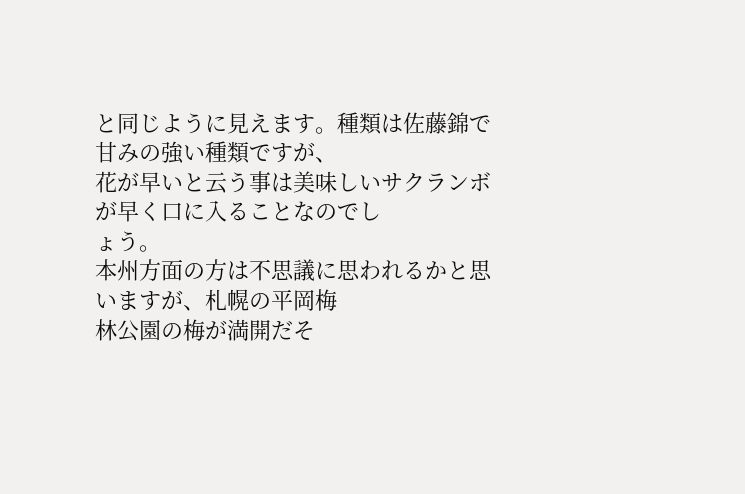と同じように見えます。種類は佐藤錦で甘みの強い種類ですが、
花が早いと云う事は美味しいサクランボが早く口に入ることなのでし
ょう。
本州方面の方は不思議に思われるかと思いますが、札幌の平岡梅
林公園の梅が満開だそ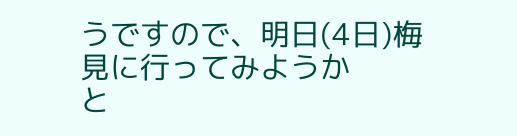うですので、明日(4日)梅見に行ってみようか
と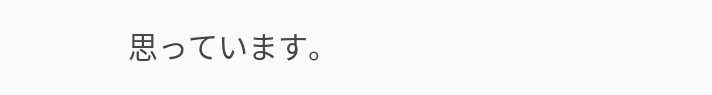思っています。